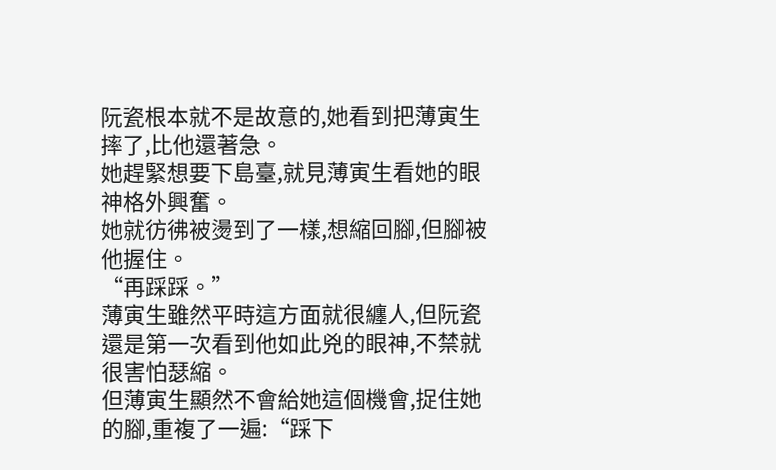阮瓷根本就不是故意的,她看到把薄寅生摔了,比他還著急。
她趕緊想要下島臺,就見薄寅生看她的眼神格外興奮。
她就彷彿被燙到了一樣,想縮回腳,但腳被他握住。
“再踩踩。”
薄寅生雖然平時這方面就很纏人,但阮瓷還是第一次看到他如此兇的眼神,不禁就很害怕瑟縮。
但薄寅生顯然不會給她這個機會,捉住她的腳,重複了一遍:“踩下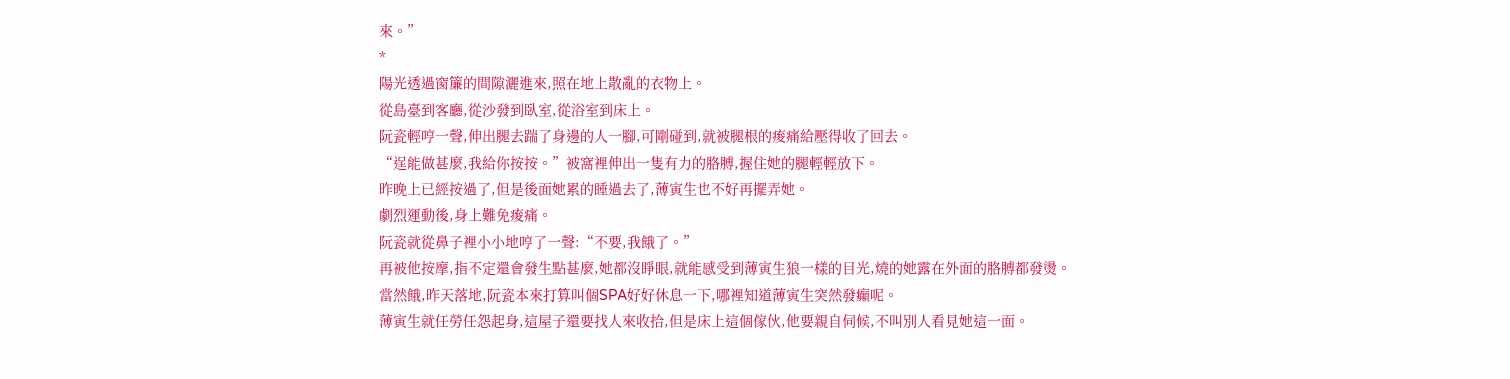來。”
*
陽光透過窗簾的間隙灑進來,照在地上散亂的衣物上。
從島臺到客廳,從沙發到臥室,從浴室到床上。
阮瓷輕哼一聲,伸出腿去踹了身邊的人一腳,可剛碰到,就被腿根的痠痛給壓得收了回去。
“逞能做甚麼,我給你按按。”被窩裡伸出一隻有力的胳膊,握住她的腿輕輕放下。
昨晚上已經按過了,但是後面她累的睡過去了,薄寅生也不好再擺弄她。
劇烈運動後,身上難免痠痛。
阮瓷就從鼻子裡小小地哼了一聲:“不要,我餓了。”
再被他按摩,指不定還會發生點甚麼,她都沒睜眼,就能感受到薄寅生狼一樣的目光,燒的她露在外面的胳膊都發燙。
當然餓,昨天落地,阮瓷本來打算叫個SPA好好休息一下,哪裡知道薄寅生突然發癲呢。
薄寅生就任勞任怨起身,這屋子還要找人來收拾,但是床上這個傢伙,他要親自伺候,不叫別人看見她這一面。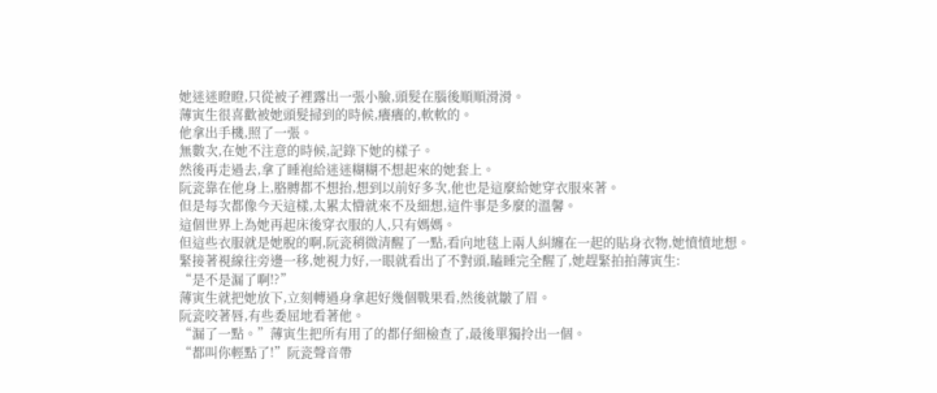她迷迷瞪瞪,只從被子裡露出一張小臉,頭髮在腦後順順滑滑。
薄寅生很喜歡被她頭髮掃到的時候,癢癢的,軟軟的。
他拿出手機,照了一張。
無數次,在她不注意的時候,記錄下她的樣子。
然後再走過去,拿了睡袍給迷迷糊糊不想起來的她套上。
阮瓷靠在他身上,胳膊都不想抬,想到以前好多次,他也是這麼給她穿衣服來著。
但是每次都像今天這樣,太累太懵就來不及細想,這件事是多麼的溫馨。
這個世界上為她再起床後穿衣服的人,只有媽媽。
但這些衣服就是她脫的啊,阮瓷稍微清醒了一點,看向地毯上兩人糾纏在一起的貼身衣物,她憤憤地想。
緊接著視線往旁邊一移,她視力好,一眼就看出了不對頭,瞌睡完全醒了,她趕緊拍拍薄寅生:
“是不是漏了啊!?”
薄寅生就把她放下,立刻轉過身拿起好幾個戰果看,然後就皺了眉。
阮瓷咬著唇,有些委屈地看著他。
“漏了一點。”薄寅生把所有用了的都仔細檢查了,最後單獨拎出一個。
“都叫你輕點了!”阮瓷聲音帶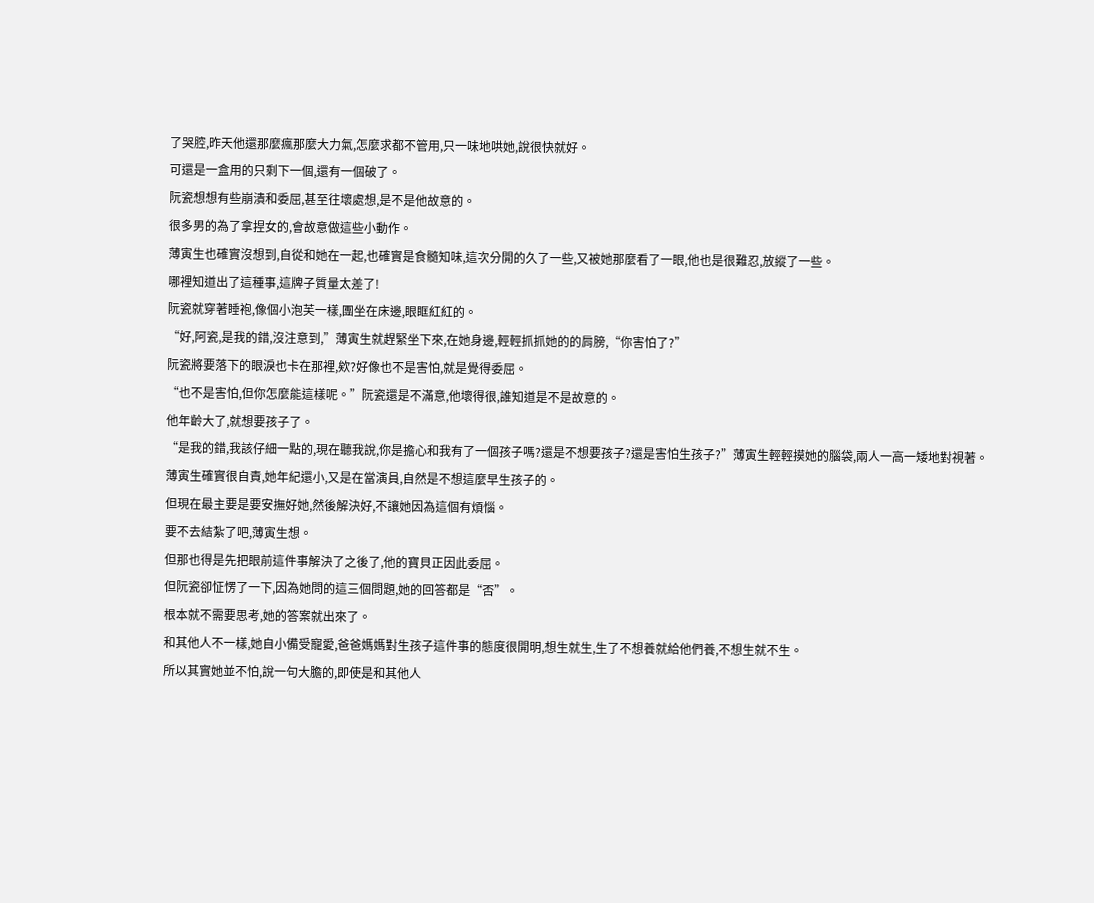了哭腔,昨天他還那麼瘋那麼大力氣,怎麼求都不管用,只一味地哄她,說很快就好。
可還是一盒用的只剩下一個,還有一個破了。
阮瓷想想有些崩潰和委屈,甚至往壞處想,是不是他故意的。
很多男的為了拿捏女的,會故意做這些小動作。
薄寅生也確實沒想到,自從和她在一起,也確實是食髓知味,這次分開的久了一些,又被她那麼看了一眼,他也是很難忍,放縱了一些。
哪裡知道出了這種事,這牌子質量太差了!
阮瓷就穿著睡袍,像個小泡芙一樣,團坐在床邊,眼眶紅紅的。
“好,阿瓷,是我的錯,沒注意到,”薄寅生就趕緊坐下來,在她身邊,輕輕抓抓她的的肩膀,“你害怕了?”
阮瓷將要落下的眼淚也卡在那裡,欸?好像也不是害怕,就是覺得委屈。
“也不是害怕,但你怎麼能這樣呢。”阮瓷還是不滿意,他壞得很,誰知道是不是故意的。
他年齡大了,就想要孩子了。
“是我的錯,我該仔細一點的,現在聽我說,你是擔心和我有了一個孩子嗎?還是不想要孩子?還是害怕生孩子?”薄寅生輕輕摸她的腦袋,兩人一高一矮地對視著。
薄寅生確實很自責,她年紀還小,又是在當演員,自然是不想這麼早生孩子的。
但現在最主要是要安撫好她,然後解決好,不讓她因為這個有煩惱。
要不去結紮了吧,薄寅生想。
但那也得是先把眼前這件事解決了之後了,他的寶貝正因此委屈。
但阮瓷卻怔愣了一下,因為她問的這三個問題,她的回答都是“否”。
根本就不需要思考,她的答案就出來了。
和其他人不一樣,她自小備受寵愛,爸爸媽媽對生孩子這件事的態度很開明,想生就生,生了不想養就給他們養,不想生就不生。
所以其實她並不怕,說一句大膽的,即使是和其他人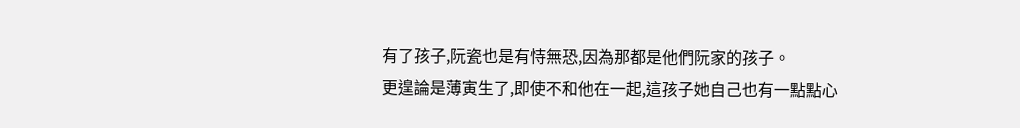有了孩子,阮瓷也是有恃無恐,因為那都是他們阮家的孩子。
更遑論是薄寅生了,即使不和他在一起,這孩子她自己也有一點點心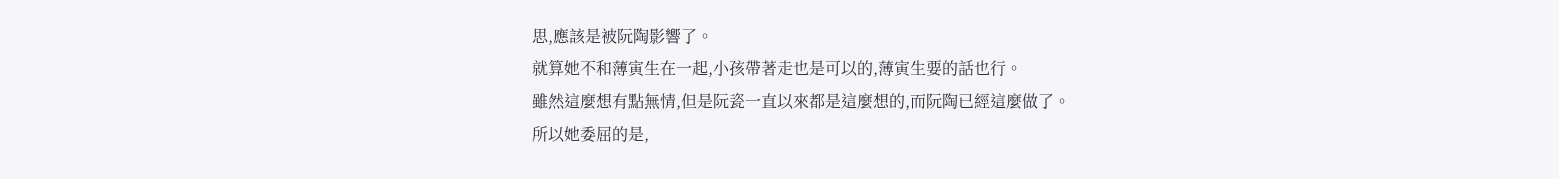思,應該是被阮陶影響了。
就算她不和薄寅生在一起,小孩帶著走也是可以的,薄寅生要的話也行。
雖然這麼想有點無情,但是阮瓷一直以來都是這麼想的,而阮陶已經這麼做了。
所以她委屈的是,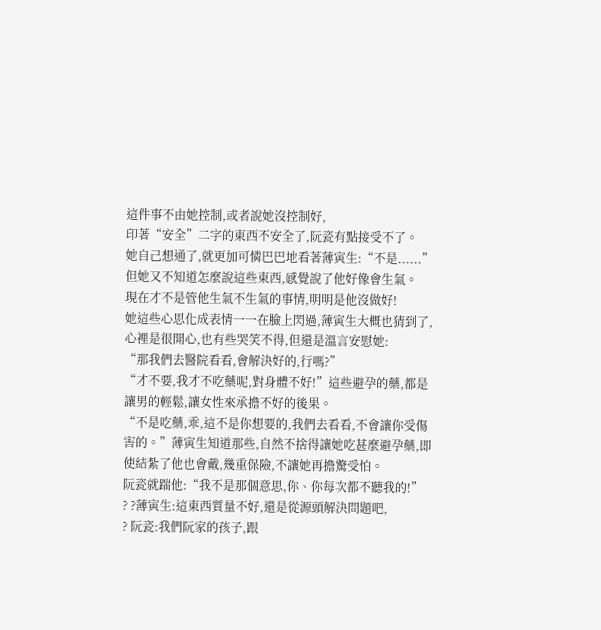這件事不由她控制,或者說她沒控制好,
印著“安全”二字的東西不安全了,阮瓷有點接受不了。
她自己想通了,就更加可憐巴巴地看著薄寅生:“不是......”
但她又不知道怎麼說這些東西,感覺說了他好像會生氣。
現在才不是管他生氣不生氣的事情,明明是他沒做好!
她這些心思化成表情一一在臉上閃過,薄寅生大概也猜到了,心裡是很開心,也有些哭笑不得,但還是溫言安慰她:
“那我們去醫院看看,會解決好的,行嗎?”
“才不要,我才不吃藥呢,對身體不好!”這些避孕的藥,都是讓男的輕鬆,讓女性來承擔不好的後果。
“不是吃藥,乖,這不是你想要的,我們去看看,不會讓你受傷害的。”薄寅生知道那些,自然不捨得讓她吃甚麼避孕藥,即使結紮了他也會戴,幾重保險,不讓她再擔驚受怕。
阮瓷就踹他:“我不是那個意思,你、你每次都不聽我的!”
? ?薄寅生:這東西質量不好,還是從源頭解決問題吧,
? 阮瓷:我們阮家的孩子,跟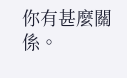你有甚麼關係。